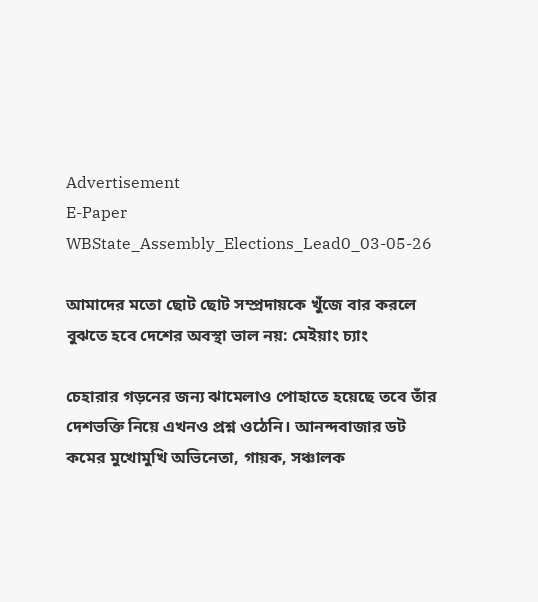Advertisement
E-Paper
WBState_Assembly_Elections_Lead0_03-05-26

আমাদের মতো ছোট ছোট সম্প্রদায়কে খুঁজে বার করলে বুঝতে হবে দেশের অবস্থা ভাল নয়: মেইয়াং চ্যাং

চেহারার গড়নের জন্য ঝামেলাও পোহাতে হয়েছে তবে তাঁর দেশভক্তি নিয়ে এখনও প্রশ্ন ওঠেনি। আনন্দবাজার ডট কমের মুখোমুখি অভিনেতা, গায়ক, সঞ্চালক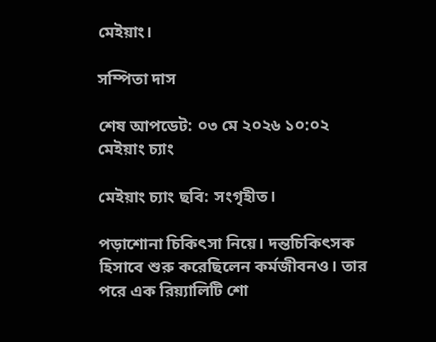মেইয়াং।

সম্পিতা দাস

শেষ আপডেট: ০৩ মে ২০২৬ ১০:০২
মেইয়াং চ্যাং

মেইয়াং চ্যাং ছবি: সংগৃহীত।

পড়াশোনা চিকিৎসা নিয়ে। দন্তচিকিৎসক হিসাবে শুরু করেছিলেন কর্মজীবনও। তার পরে এক রিয়্যালিটি শো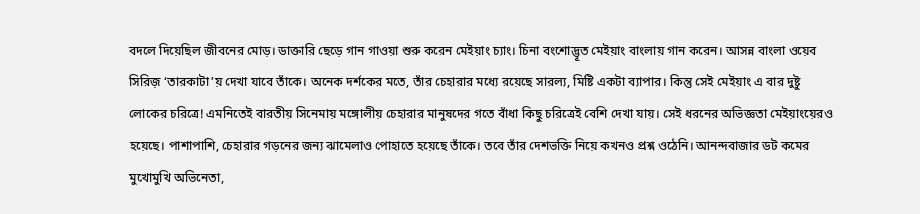বদলে দিয়েছিল জীবনের মোড়। ডাক্তারি ছেড়ে গান গাওয়া শুরু করেন মেইয়াং চ্যাং। চিনা বংশোদ্ভূত মেইয়াং বাংলায় গান করেন। আসন্ন বাংলা ওয়েব সিরিজ় ‘তারকাটা’য় দেখা যাবে তাঁকে। অনেক দর্শকের মতে, তাঁর চেহারার মধ্যে রয়েছে সারল্য, মিষ্টি একটা ব্যাপার। কিন্তু সেই মেইয়াং এ বার দুষ্টু লোকের চরিত্রে! এমনিতেই বারতীয় সিনেমায় মঙ্গোলীয় চেহারার মানুষদের গতে বাঁধা কিছু চরিত্রেই বেশি দেখা যায়। সেই ধরনের অভিজ্ঞতা মেইয়াংয়েরও হয়েছে। পাশাপাশি, চেহারার গড়নের জন্য ঝামেলাও পোহাতে হয়েছে তাঁকে। তবে তাঁর দেশভক্তি নিয়ে কখনও প্রশ্ন ওঠেনি। আনন্দবাজার ডট কমের মুখোমুখি অভিনেতা,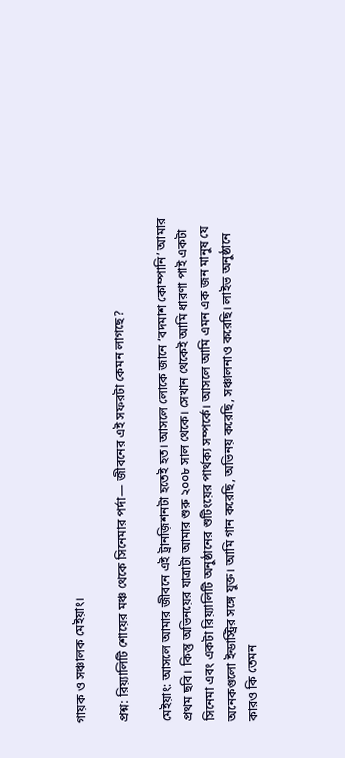গায়ক ও সঞ্চালক মেইয়াং।

প্রশ্ন: রিয়্যালিটি শোয়ের মঞ্চ থেকে সিনেমার পর্দা— জীবনের এই সফরটা কেমন লাগছে?

মেইয়াং: আসলে আমার জীবনে এই ট্রানজ়িশনটা হতেই হত। আসলে লোকে জানে ‘বদমাশ কোম্পানি’ আমার প্রথম ছবি। কিন্তু অভিনয়ের যাত্রাটা আমার শুরু ২০০৮ সাল থেকে। সেখান থেকেই আমি ধারণা পাই একটা সিনেমা এবং একটা রিয়্যালিটি অনুষ্ঠানের শুটিংয়ের পার্থক্য সম্পর্কে। আসলে আমি এমন এক জন মানুষ যে অনেকগুলো ইন্ডাস্ট্রির সঙ্গে যুক্ত। আমি গান করেছি, অভিনয় করেছি, সঞ্চালনাও করেছি। লাইভ অনুষ্ঠানে কারও কি তেমন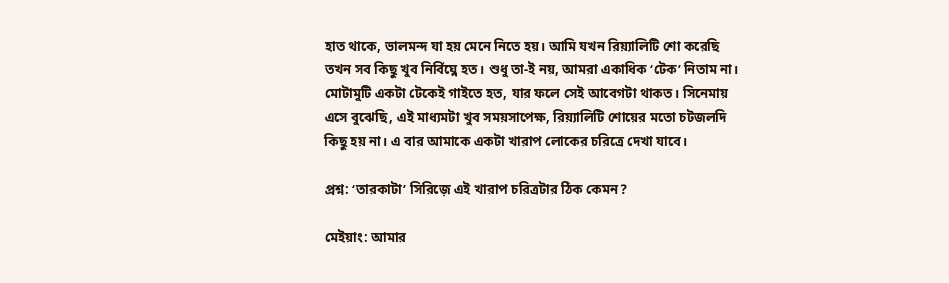হাত থাকে, ভালমন্দ যা হয় মেনে নিতে হয়। আমি যখন রিয়্যালিটি শো করেছি তখন সব কিছু খুব নির্বিঘ্নে হত। শুধু তা-ই নয়, আমরা একাধিক ‘টেক’ নিতাম না। মোটামুটি একটা টেকেই গাইতে হত, যার ফলে সেই আবেগটা থাকত। সিনেমায় এসে বুঝেছি, এই মাধ্যমটা খুব সময়সাপেক্ষ, রিয়্যালিটি শোয়ের মতো চটজলদি কিছু হয় না। এ বার আমাকে একটা খারাপ লোকের চরিত্রে দেখা যাবে।

প্রশ্ন: ‘তারকাটা’ সিরিজ়ে এই খারাপ চরিত্রটার ঠিক কেমন?

মেইয়াং: আমার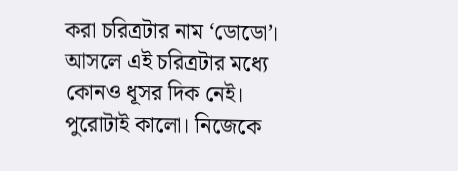করা চরিত্রটার নাম ‘ডোডো’। আসলে এই চরিত্রটার মধ্যে কোনও ধূসর দিক নেই। পুরোটাই কালো। নিজেকে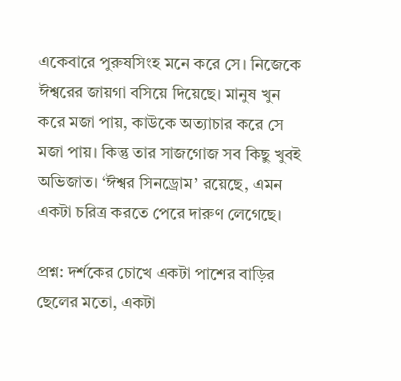একেবারে পুরুষসিংহ মনে করে সে। নিজেকে ঈশ্বরের জায়গা বসিয়ে দিয়েছে। মানুষ খুন করে মজা পায়, কাউকে অত্যাচার করে সে মজা পায়। কিন্তু তার সাজগোজ সব কিছু খুবই অভিজাত। ‘ঈশ্বর সিনড্রোম’ রয়েছে, এমন একটা চরিত্র করতে পেরে দারুণ লেগেছে।

প্রশ্ন: দর্শকের চোখে একটা পাশের বাড়ির ছেলের মতো, একটা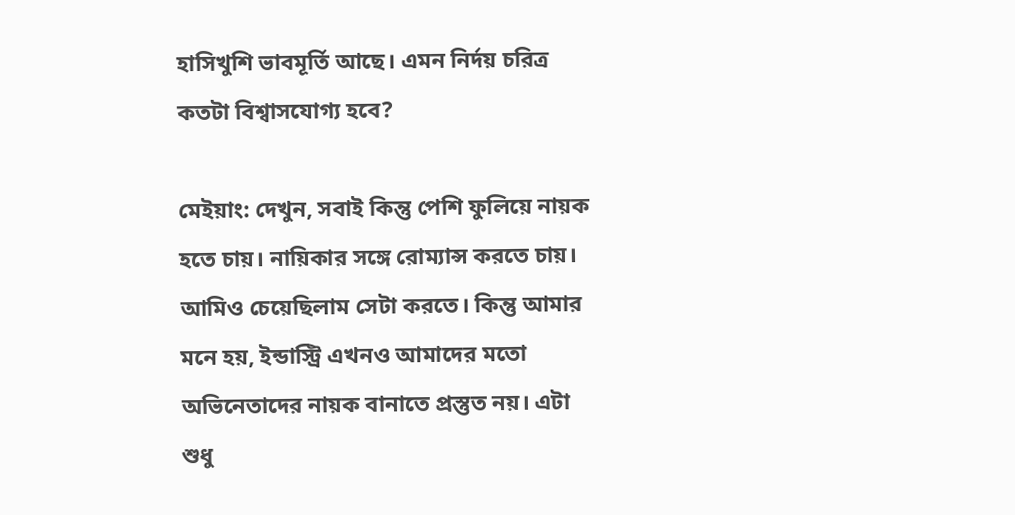হাসিখুশি ভাবমূর্তি আছে। এমন নির্দয় চরিত্র কতটা বিশ্বাসযোগ্য হবে?

মেইয়াং: দেখুন, সবাই কিন্তু পেশি ফুলিয়ে নায়ক হতে চায়। নায়িকার সঙ্গে রোম্যান্স করতে চায়। আমিও চেয়েছিলাম সেটা করতে। কিন্তু আমার মনে হয়, ইন্ডাস্ট্রি এখনও আমাদের মতো অভিনেতাদের নায়ক বানাতে প্রস্তুত নয়। এটা শুধু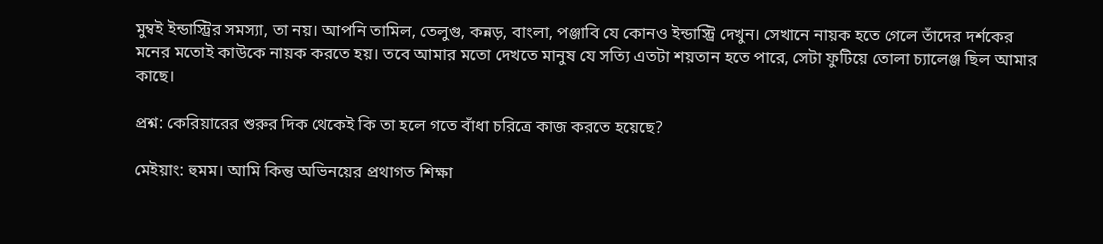মুম্বই ইন্ডাস্ট্রির সমস্যা, তা নয়। আপনি তামিল, তেলুগু, কন্নড়, বাংলা, পঞ্জাবি যে কোনও ইন্ডাস্ট্রি দেখুন। সেখানে নায়ক হতে গেলে তাঁদের দর্শকের মনের মতোই কাউকে নায়ক করতে হয়। তবে আমার মতো দেখতে মানুষ যে সত্যি এতটা শয়তান হতে পারে, সেটা ফুটিয়ে তোলা চ্যালেঞ্জ ছিল আমার কাছে।

প্রশ্ন: কেরিয়ারের শুরুর দিক থেকেই কি তা হলে গতে বাঁধা চরিত্রে কাজ করতে হয়েছে?

মেইয়াং: হুমম। আমি কিন্তু অভিনয়ের প্রথাগত শিক্ষা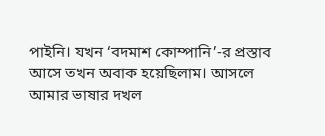পাইনি। যখন ‘বদমাশ কোম্পানি’-র প্রস্তাব আসে তখন অবাক হয়েছিলাম। আসলে আমার ভাষার দখল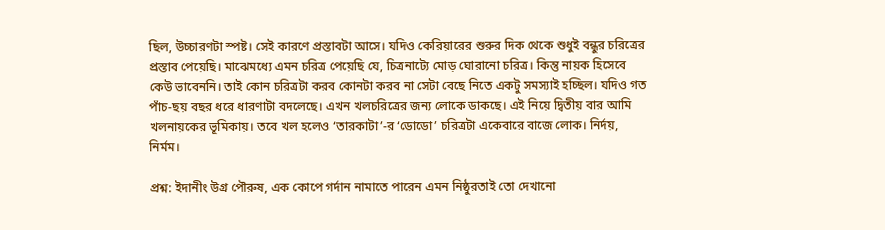ছিল, উচ্চারণটা স্পষ্ট। সেই কারণে প্রস্তাবটা আসে। যদিও কেরিয়ারের শুরুর দিক থেকে শুধুই বন্ধুর চরিত্রের প্রস্তাব পেয়েছি। মাঝেমধ্যে এমন চরিত্র পেয়েছি যে, চিত্রনাট্যে মোড় ঘোরানো চরিত্র। কিন্তু নায়ক হিসেবে কেউ ভাবেননি। তাই কোন চরিত্রটা করব কোনটা করব না সেটা বেছে নিতে একটু সমস্যাই হচ্ছিল। যদিও গত পাঁচ-ছয় বছর ধরে ধারণাটা বদলেছে। এখন খলচরিত্রের জন্য লোকে ডাকছে। এই নিয়ে দ্বিতীয় বার আমি খলনায়কের ভূমিকায়। তবে খল হলেও ‘তারকাটা’-র ‘ডোডো’ চরিত্রটা একেবারে বাজে লোক। নির্দয়, নির্মম।

প্রশ্ন: ইদানীং উগ্র পৌরুষ, এক কোপে গর্দান নামাতে পারেন এমন নিষ্ঠুরতাই তো দেখানো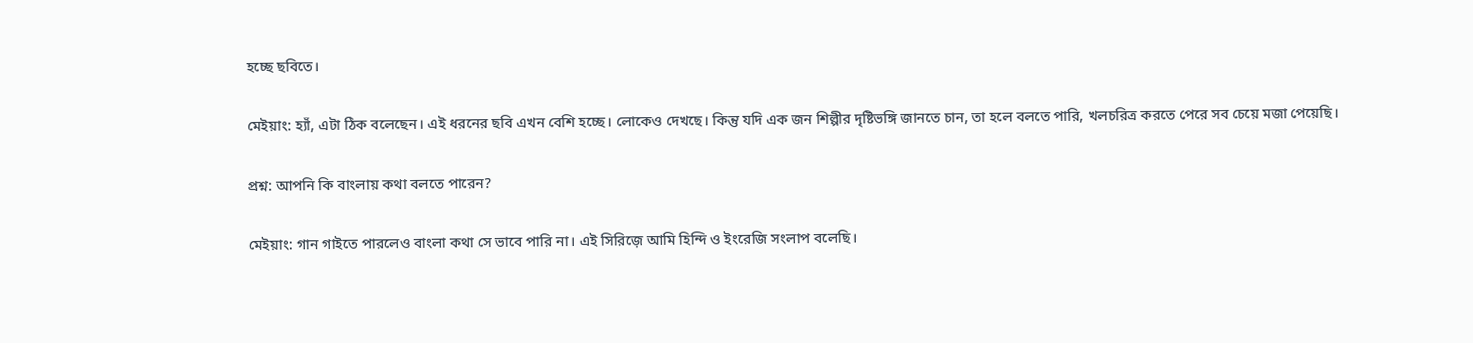হচ্ছে ছবিতে।

মেইয়াং: হ্যাঁ, এটা ঠিক বলেছেন। এই ধরনের ছবি এখন বেশি হচ্ছে। লোকেও দেখছে। কিন্তু যদি এক জন শিল্পীর দৃষ্টিভঙ্গি জানতে চান, তা হলে বলতে পারি, খলচরিত্র করতে পেরে সব চেয়ে মজা পেয়েছি।

প্রশ্ন: আপনি কি বাংলায় কথা বলতে পারেন?

মেইয়াং: গান গাইতে পারলেও বাংলা কথা সে ভাবে পারি না। এই সিরিজ়ে আমি হিন্দি ও ইংরেজি সংলাপ বলেছি।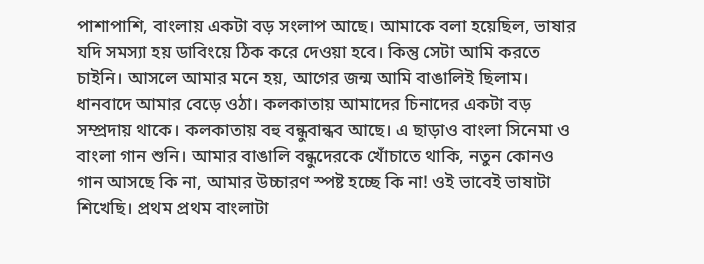পাশাপাশি, বাংলায় একটা বড় সংলাপ আছে। আমাকে বলা হয়েছিল, ভাষার যদি সমস্যা হয় ডাবিংয়ে ঠিক করে দেওয়া হবে। কিন্তু সেটা আমি করতে চাইনি। আসলে আমার মনে হয়, আগের জন্ম আমি বাঙালিই ছিলাম। ধানবাদে আমার বেড়ে ওঠা। কলকাতায় আমাদের চিনাদের একটা বড় সম্প্রদায় থাকে। কলকাতায় বহু বন্ধুবান্ধব আছে। এ ছাড়াও বাংলা সিনেমা ও বাংলা গান শুনি। আমার বাঙালি বন্ধুদেরকে খোঁচাতে থাকি, নতুন কোনও গান আসছে কি না, আমার উচ্চারণ স্পষ্ট হচ্ছে কি না! ওই ভাবেই ভাষাটা শিখেছি। প্রথম প্রথম বাংলাটা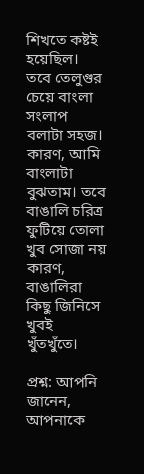শিখতে কষ্টই হয়েছিল। তবে তেলুগুর চেয়ে বাংলা সংলাপ বলাটা সহজ। কারণ, আমি বাংলাটা বুঝতাম। তবে বাঙালি চরিত্র ফুটিয়ে তোলা খুব সোজা নয় কারণ, বাঙালিরা কিছু জিনিসে খুবই খুঁতখুঁতে।

প্রশ্ন: আপনি জানেন, আপনাকে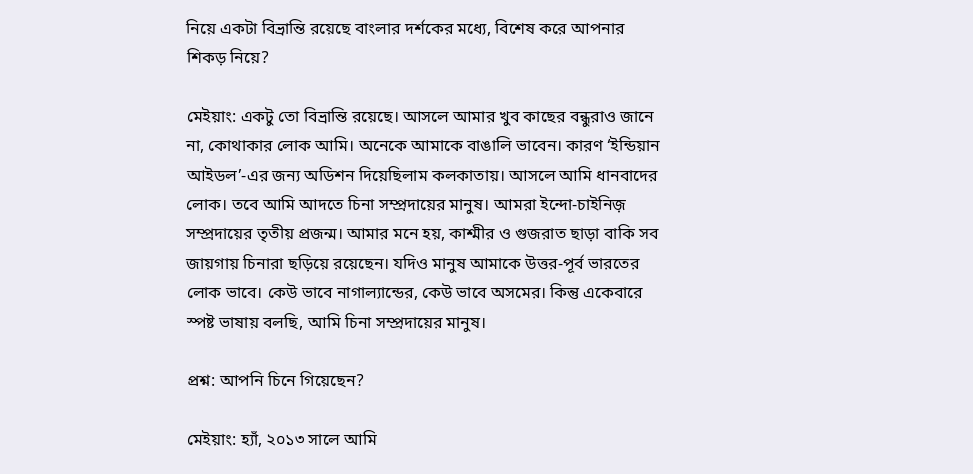নিয়ে একটা বিভ্রান্তি রয়েছে বাংলার দর্শকের মধ্যে, বিশেষ করে আপনার শিকড় নিয়ে?

মেইয়াং: একটু তো বিভ্রান্তি রয়েছে। আসলে আমার খুব কাছের বন্ধুরাও জানে না, কোথাকার লোক আমি। অনেকে আমাকে বাঙালি ভাবেন। কারণ ‘ইন্ডিয়ান আইডল’-এর জন্য অডিশন দিয়েছিলাম কলকাতায়। আসলে আমি ধানবাদের লোক। তবে আমি আদতে চিনা সম্প্রদায়ের মানুষ। আমরা ইন্দো-চাইনিজ় সম্প্রদায়ের তৃতীয় প্রজন্ম। আমার মনে হয়, কাশ্মীর ও গুজরাত ছাড়া বাকি সব জায়গায় চিনারা ছড়িয়ে রয়েছেন। যদিও মানুষ আমাকে উত্তর-পূর্ব ভারতের লোক ভাবে। কেউ ভাবে নাগাল্যান্ডের, কেউ ভাবে অসমের। কিন্তু একেবারে স্পষ্ট ভাষায় বলছি, আমি চিনা সম্প্রদায়ের মানুষ।

প্রশ্ন: আপনি চিনে গিয়েছেন?

মেইয়াং: হ্যাঁ, ২০১৩ সালে আমি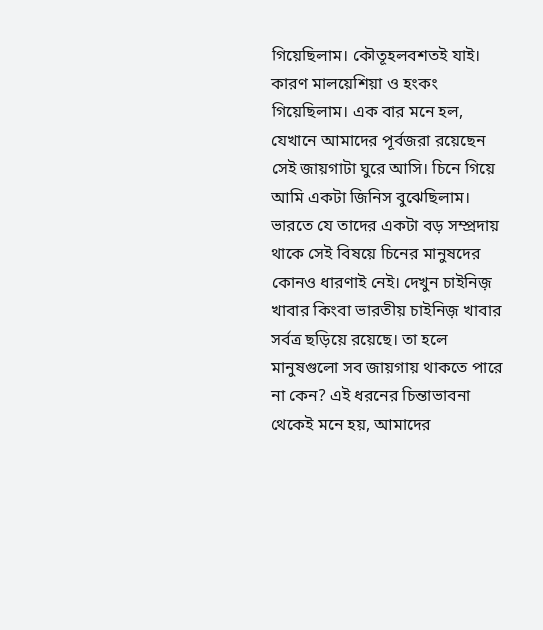গিয়েছিলাম। কৌতূহলবশতই যাই। কারণ মালয়েশিয়া ও হংকং গিয়েছিলাম। এক বার মনে হল, যেখানে আমাদের পূর্বজরা রয়েছেন সেই জায়গাটা ঘুরে আসি। চিনে গিয়ে আমি একটা জিনিস বুঝেছিলাম। ভারতে যে তাদের একটা বড় সম্প্রদায় থাকে সেই বিষয়ে চিনের মানুষদের কোনও ধারণাই নেই। দেখুন চাইনিজ় খাবার কিংবা ভারতীয় চাইনিজ় খাবার সর্বত্র ছড়িয়ে রয়েছে। তা হলে মানুষগুলো সব জায়গায় থাকতে পারে না কেন? এই ধরনের চিন্তাভাবনা থেকেই মনে হয়, আমাদের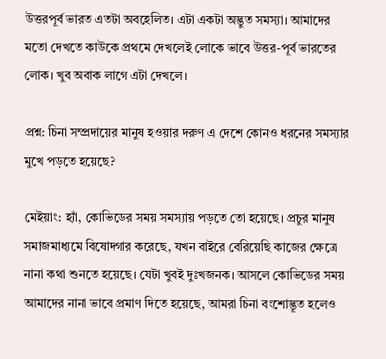উত্তরপূর্ব ভারত এতটা অবহেলিত। এটা একটা অদ্ভুত সমস্যা। আমাদের মতো দেখতে কাউকে প্রথমে দেখলেই লোকে ভাবে উত্তর-পূর্ব ভারতের লোক। খুব অবাক লাগে এটা দেখলে।

প্রশ্ন: চিনা সম্প্রদায়ের মানুষ হওয়ার দরুণ এ দেশে কোনও ধরনের সমস্যার মুখে পড়তে হয়েছে?

মেইয়াং: হ্যাঁ, কোভিডের সময় সমস্যায় পড়তে তো হয়েছে। প্রচুর মানুষ সমাজমাধ্যমে বিষোদ্গার করেছে, যখন বাইরে বেরিয়েছি কাজের ক্ষেত্রে নানা কথা শুনতে হয়েছে। যেটা খুবই দুঃখজনক। আসলে কোভিডের সময় আমাদের নানা ভাবে প্রমাণ দিতে হয়েছে, আমরা চিনা বংশোদ্ভূত হলেও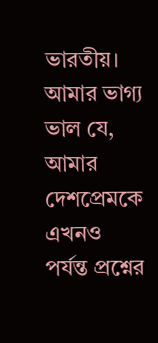ভারতীয়। আমার ভাগ্য ভাল যে, আমার দেশপ্রেমকে এখনও পর্যন্ত প্রশ্নের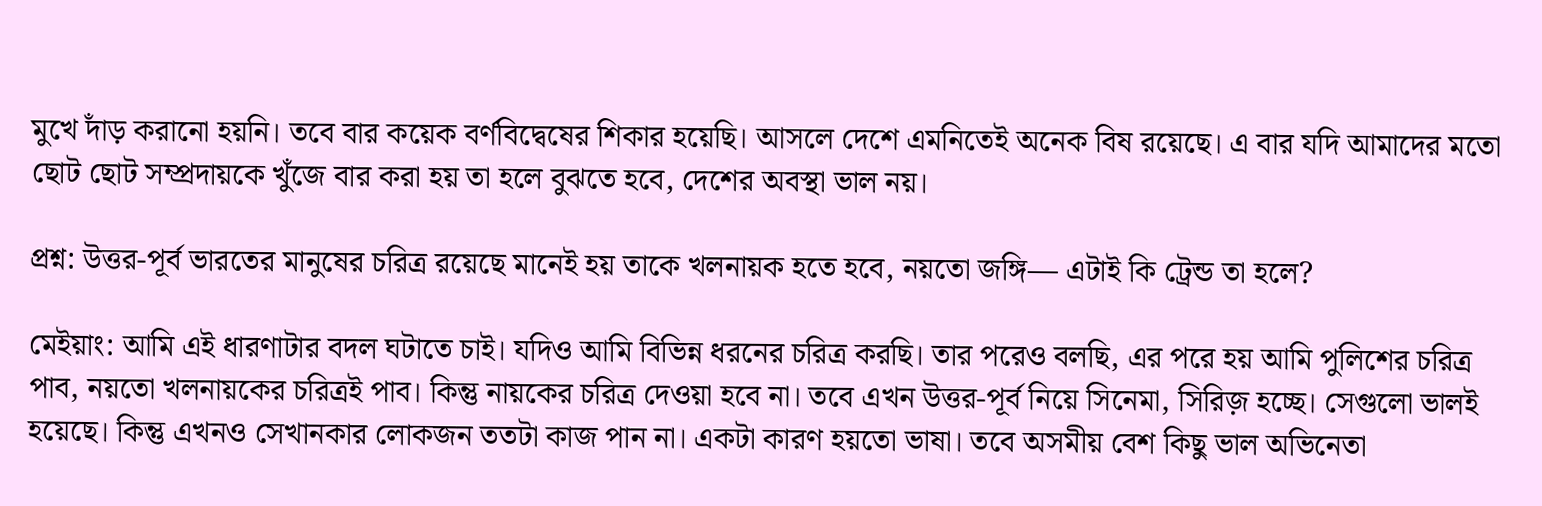মুখে দাঁড় করানো হয়নি। তবে বার কয়েক বর্ণবিদ্বেষের শিকার হয়েছি। আসলে দেশে এমনিতেই অনেক বিষ রয়েছে। এ বার যদি আমাদের মতো ছোট ছোট সম্প্রদায়কে খুঁজে বার করা হয় তা হলে বুঝতে হবে, দেশের অবস্থা ভাল নয়।

প্রশ্ন: উত্তর-পূর্ব ভারতের মানুষের চরিত্র রয়েছে মানেই হয় তাকে খলনায়ক হতে হবে, নয়তো জঙ্গি— এটাই কি ট্রেন্ড তা হলে?

মেইয়াং: আমি এই ধারণাটার বদল ঘটাতে চাই। যদিও আমি বিভিন্ন ধরনের চরিত্র করছি। তার পরেও বলছি, এর পরে হয় আমি পুলিশের চরিত্র পাব, নয়তো খলনায়কের চরিত্রই পাব। কিন্তু নায়কের চরিত্র দেওয়া হবে না। তবে এখন উত্তর-পূর্ব নিয়ে সিনেমা, সিরিজ় হচ্ছে। সেগুলো ভালই হয়েছে। কিন্তু এখনও সেখানকার লোকজন ততটা কাজ পান না। একটা কারণ হয়তো ভাষা। তবে অসমীয় বেশ কিছু ভাল অভিনেতা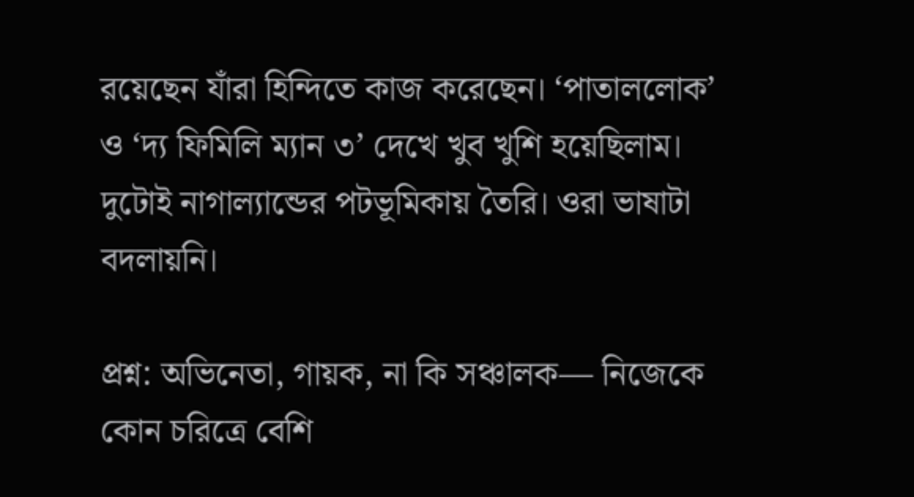রয়েছেন যাঁরা হিন্দিতে কাজ করেছেন। ‘পাতাললোক’ ও ‘দ্য ফিমিলি ম্যান ৩’ দেখে খুব খুশি হয়েছিলাম। দুটোই নাগাল্যান্ডের পটভূমিকায় তৈরি। ওরা ভাষাটা বদলায়নি।

প্রশ্ন: অভিনেতা, গায়ক, না কি সঞ্চালক— নিজেকে কোন চরিত্রে বেশি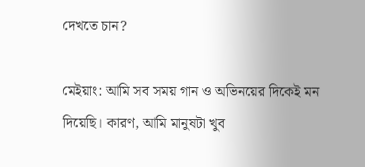দেখতে চান?

মেইয়াং: আমি সব সময় গান ও অভিনয়ের দিকেই মন দিয়েছি। কারণ, আমি মানুষটা খুব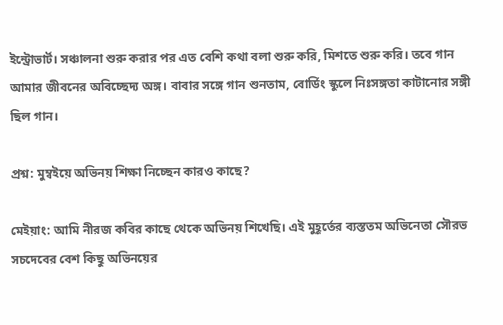ইন্ট্রোভার্ট। সঞ্চালনা শুরু করার পর এত বেশি কথা বলা শুরু করি, মিশতে শুরু করি। তবে গান আমার জীবনের অবিচ্ছেদ্য অঙ্গ। বাবার সঙ্গে গান শুনতাম, বোর্ডিং স্কুলে নিঃসঙ্গতা কাটানোর সঙ্গী ছিল গান।

প্রশ্ন: মুম্বইয়ে অভিনয় শিক্ষা নিচ্ছেন কারও কাছে?

মেইয়াং: আমি নীরজ কবির কাছে থেকে অভিনয় শিখেছি। এই মুহূর্তের ব্যস্ততম অভিনেতা সৌরভ সচদেবের বেশ কিছু অভিনয়ের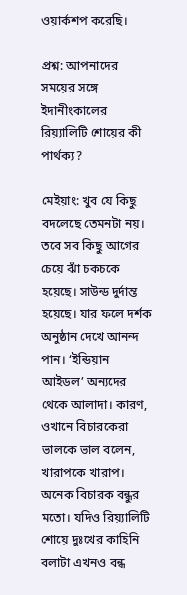ওয়ার্কশপ করেছি।

প্রশ্ন: আপনাদের সময়ের সঙ্গে ইদানীংকালের রিয়্যালিটি শোয়ের কী পার্থক্য?

মেইয়াং: খুব যে কিছু বদলেছে তেমনটা নয়। তবে সব কিছু আগের চেয়ে ঝাঁ চকচকে হয়েছে। সাউন্ড দুর্দান্ত হয়েছে। যার ফলে দর্শক অনুষ্ঠান দেখে আনন্দ পান। ‘ইন্ডিয়ান আইডল’ অন্যদের থেকে আলাদা। কারণ, ওখানে বিচারকেরা ভালকে ভাল বলেন, খারাপকে খারাপ। অনেক বিচারক বন্ধুর মতো। যদিও রিয়্যালিটি শোয়ে দুঃখের কাহিনি বলাটা এখনও বন্ধ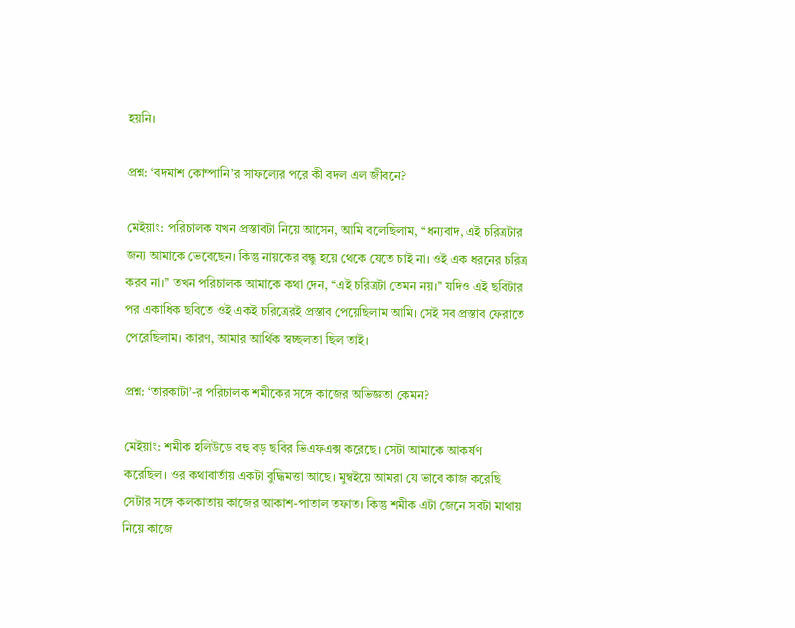হয়নি।

প্রশ্ন: ‘বদমাশ কোম্পানি’র সাফল্যের পরে কী বদল এল জীবনে?

মেইয়াং: পরিচালক যখন প্রস্তাবটা নিয়ে আসেন, আমি বলেছিলাম, ‘‘ধন্যবাদ, এই চরিত্রটার জন্য আমাকে ভেবেছেন। কিন্তু নায়কের বন্ধু হয়ে থেকে যেতে চাই না। ওই এক ধরনের চরিত্র করব না।’’ তখন পরিচালক আমাকে কথা দেন, ‘‘এই চরিত্রটা তেমন নয়।’’ যদিও এই ছবিটার পর একাধিক ছবিতে ওই একই চরিত্রেরই প্রস্তাব পেয়েছিলাম আমি। সেই সব প্রস্তাব ফেরাতে পেরেছিলাম। কারণ, আমার আর্থিক স্বচ্ছলতা ছিল তাই।

প্রশ্ন: ‘তারকাটা’-র পরিচালক শমীকের সঙ্গে কাজের অভিজ্ঞতা কেমন?

মেইয়াং: শমীক হলিউডে বহু বড় ছবির ভিএফএক্স করেছে। সেটা আমাকে আকর্ষণ করেছিল। ওর কথাবার্তায় একটা বুদ্ধিমত্তা আছে। মুম্বইয়ে আমরা যে ভাবে কাজ করেছি সেটার সঙ্গে কলকাতায় কাজের আকাশ-পাতাল তফাত। কিন্তু শমীক এটা জেনে সবটা মাথায় নিয়ে কাজে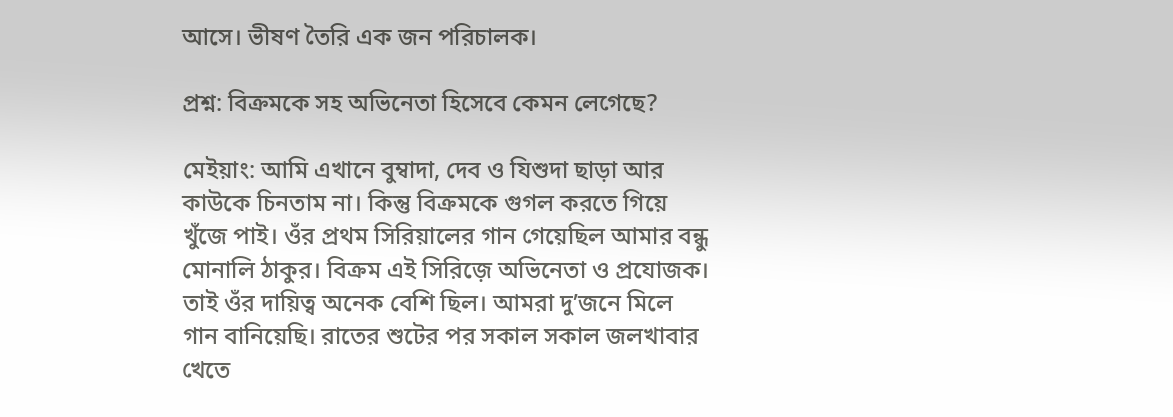আসে। ভীষণ তৈরি এক জন পরিচালক।

প্রশ্ন: বিক্রমকে সহ অভিনেতা হিসেবে কেমন লেগেছে?

মেইয়াং: আমি এখানে বুম্বাদা, দেব ও যিশুদা ছাড়া আর কাউকে চিনতাম না। কিন্তু বিক্রমকে গুগল করতে গিয়ে খুঁজে পাই। ওঁর প্রথম সিরিয়ালের গান গেয়েছিল আমার বন্ধু মোনালি ঠাকুর। বিক্রম এই সিরিজ়ে অভিনেতা ও প্রযোজক। তাই ওঁর দায়িত্ব অনেক বেশি ছিল। আমরা দু’জনে মিলে গান বানিয়েছি। রাতের শুটের পর সকাল সকাল জলখাবার খেতে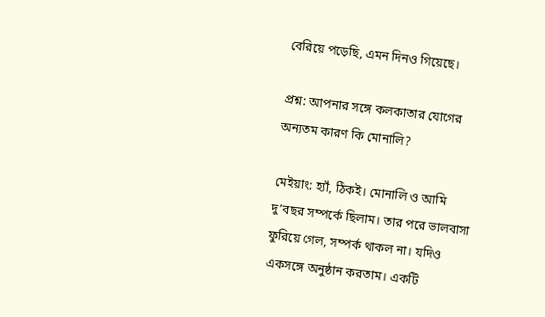বেরিয়ে পড়েছি, এমন দিনও গিয়েছে।

প্রশ্ন: আপনার সঙ্গে কলকাতার যোগের অন্যতম কারণ কি মোনালি?

মেইয়াং: হ্যাঁ, ঠিকই। মোনালি ও আমি দু’বছর সম্পর্কে ছিলাম। তার পরে ভালবাসা ফুরিয়ে গেল, সম্পর্ক থাকল না। যদিও একসঙ্গে অনুষ্ঠান করতাম। একটি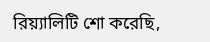রিয়্যালিটি শো করেছি,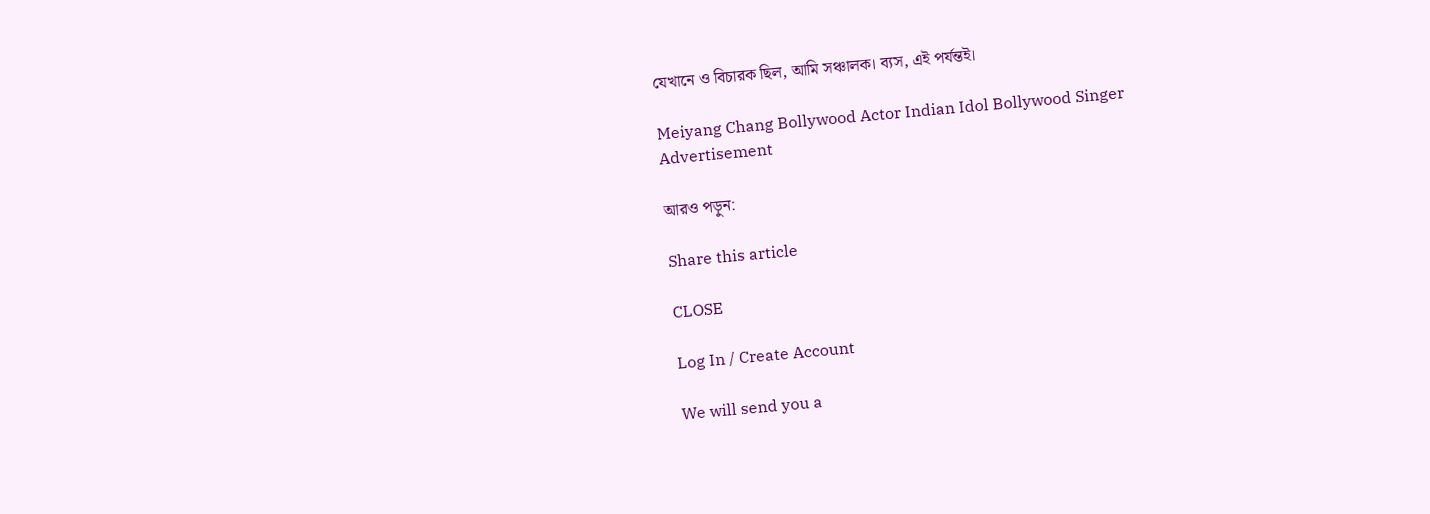যেখানে ও বিচারক ছিল, আমি সঞ্চালক। ব্যস, এই পর্যন্তই।

Meiyang Chang Bollywood Actor Indian Idol Bollywood Singer
Advertisement

আরও পড়ুন:

Share this article

CLOSE

Log In / Create Account

We will send you a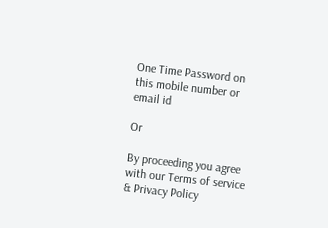One Time Password on this mobile number or email id

Or

By proceeding you agree with our Terms of service & Privacy Policy